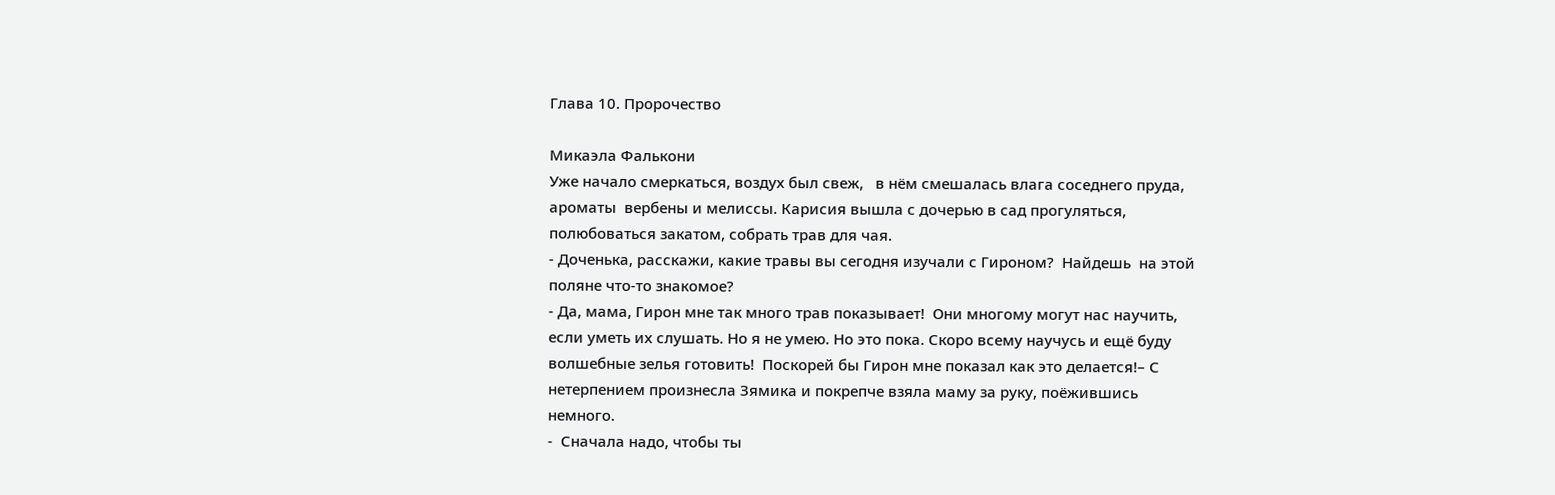Глава 10. Пророчество

Микаэла Фалькони
Уже начало смеркаться, воздух был свеж,   в нём смешалась влага соседнего пруда,  ароматы  вербены и мелиссы. Карисия вышла с дочерью в сад прогуляться, полюбоваться закатом, собрать трав для чая.
- Доченька, расскажи, какие травы вы сегодня изучали с Гироном?  Найдешь  на этой поляне что-то знакомое?
- Да, мама, Гирон мне так много трав показывает!  Они многому могут нас научить, если уметь их слушать. Но я не умею. Но это пока. Скоро всему научусь и ещё буду волшебные зелья готовить!  Поскорей бы Гирон мне показал как это делается!– С  нетерпением произнесла Зямика и покрепче взяла маму за руку, поёжившись немного.
-  Сначала надо, чтобы ты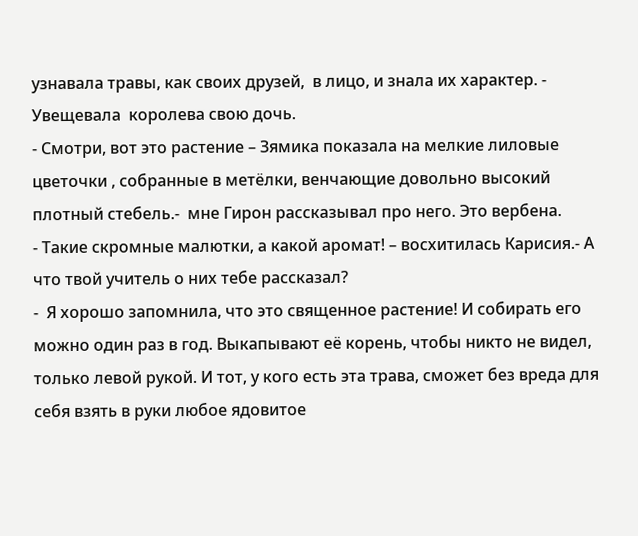узнавала травы, как своих друзей,  в лицо, и знала их характер. - Увещевала  королева свою дочь.
- Смотри, вот это растение – Зямика показала на мелкие лиловые цветочки , собранные в метёлки, венчающие довольно высокий плотный стебель.-  мне Гирон рассказывал про него. Это вербена.
- Такие скромные малютки, а какой аромат! – восхитилась Карисия.- А что твой учитель о них тебе рассказал?
-  Я хорошо запомнила, что это священное растение! И собирать его можно один раз в год. Выкапывают её корень, чтобы никто не видел, только левой рукой. И тот, у кого есть эта трава, сможет без вреда для себя взять в руки любое ядовитое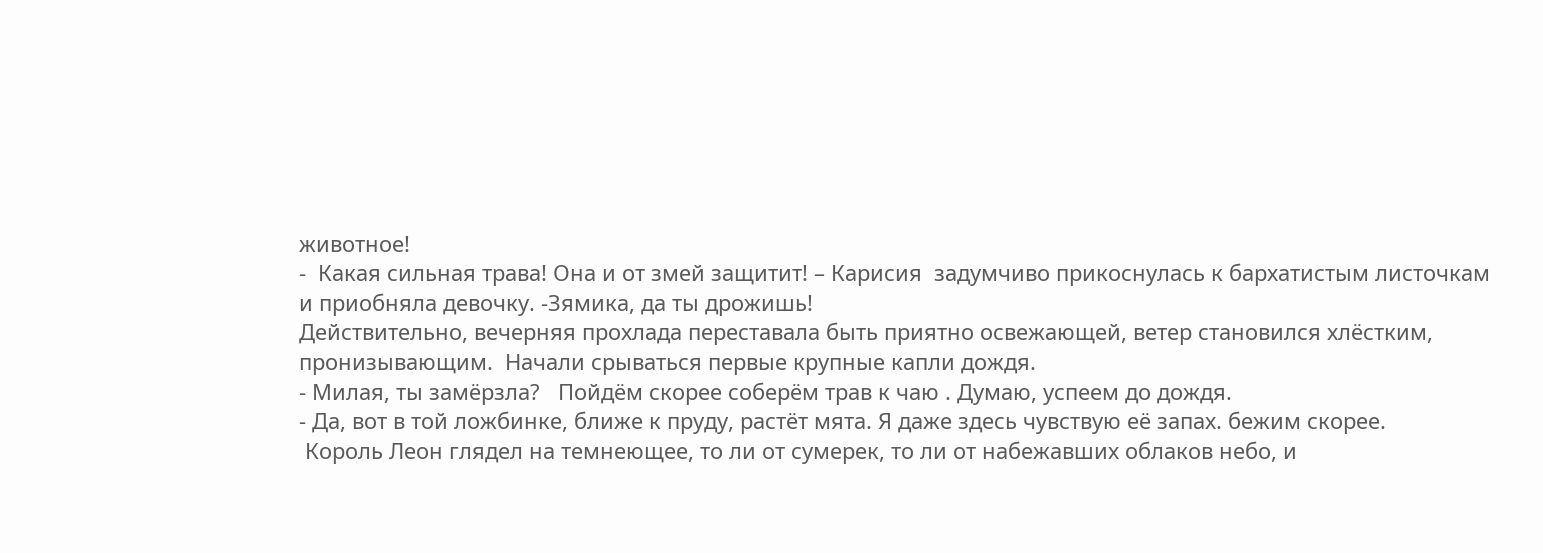животное!
-  Какая сильная трава! Она и от змей защитит! – Карисия  задумчиво прикоснулась к бархатистым листочкам и приобняла девочку. -Зямика, да ты дрожишь!
Действительно, вечерняя прохлада переставала быть приятно освежающей, ветер становился хлёстким, пронизывающим.  Начали срываться первые крупные капли дождя.
- Милая, ты замёрзла?   Пойдём скорее соберём трав к чаю . Думаю, успеем до дождя.
- Да, вот в той ложбинке, ближе к пруду, растёт мята. Я даже здесь чувствую её запах. бежим скорее.
 Король Леон глядел на темнеющее, то ли от сумерек, то ли от набежавших облаков небо, и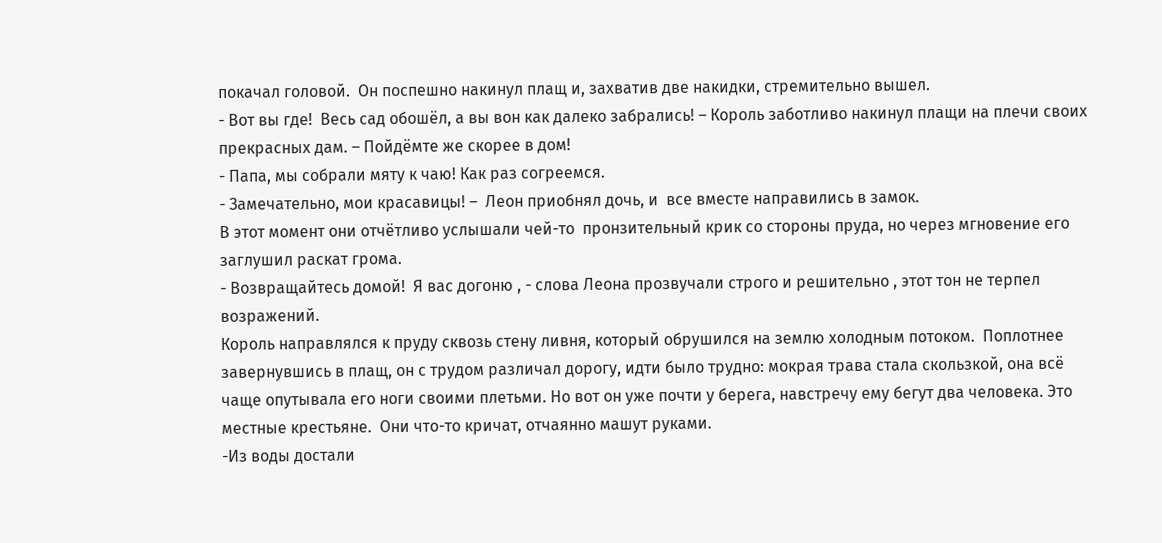покачал головой.  Он поспешно накинул плащ и, захватив две накидки, стремительно вышел.
- Вот вы где!  Весь сад обошёл, а вы вон как далеко забрались! – Король заботливо накинул плащи на плечи своих прекрасных дам. – Пойдёмте же скорее в дом!
- Папа, мы собрали мяту к чаю! Как раз согреемся.
- Замечательно, мои красавицы! –  Леон приобнял дочь, и  все вместе направились в замок.
В этот момент они отчётливо услышали чей-то  пронзительный крик со стороны пруда, но через мгновение его заглушил раскат грома.
- Возвращайтесь домой!  Я вас догоню , - слова Леона прозвучали строго и решительно , этот тон не терпел возражений.
Король направлялся к пруду сквозь стену ливня, который обрушился на землю холодным потоком.  Поплотнее завернувшись в плащ, он с трудом различал дорогу, идти было трудно: мокрая трава стала скользкой, она всё чаще опутывала его ноги своими плетьми. Но вот он уже почти у берега, навстречу ему бегут два человека. Это местные крестьяне.  Они что-то кричат, отчаянно машут руками.
-Из воды достали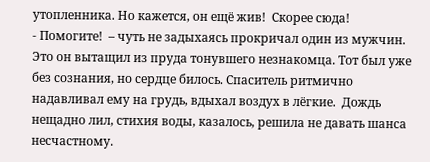утопленника. Но кажется, он ещё жив!  Скорее сюда!
- Помогите!  – чуть не задыхаясь прокричал один из мужчин. Это он вытащил из пруда тонувшего незнакомца. Тот был уже без сознания, но сердце билось. Спаситель ритмично надавливал ему на грудь, вдыхал воздух в лёгкие.  Дождь нещадно лил, стихия воды, казалось, решила не давать шанса несчастному.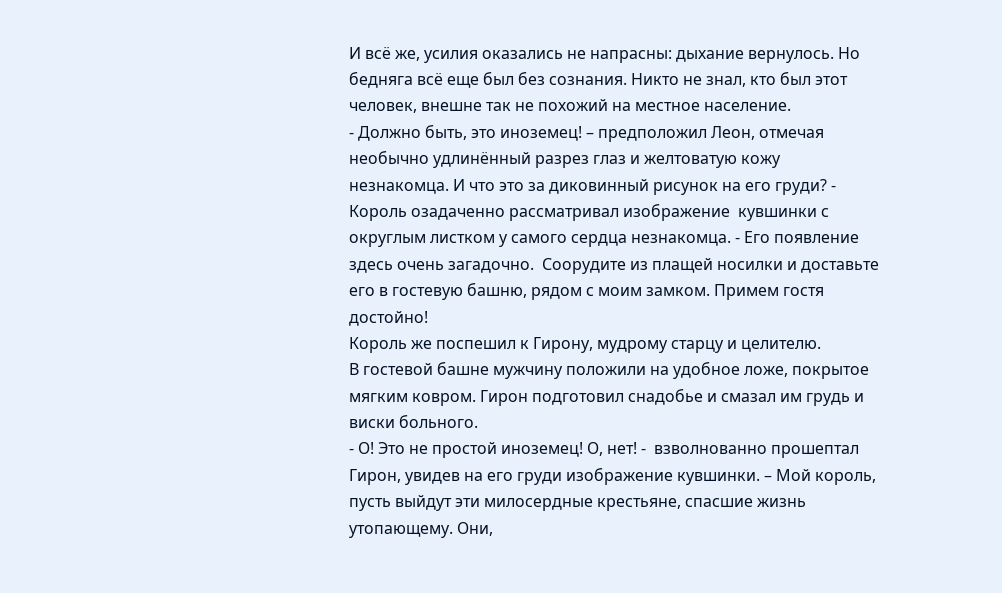И всё же, усилия оказались не напрасны: дыхание вернулось. Но бедняга всё еще был без сознания. Никто не знал, кто был этот человек, внешне так не похожий на местное население.
- Должно быть, это иноземец! – предположил Леон, отмечая необычно удлинённый разрез глаз и желтоватую кожу незнакомца. И что это за диковинный рисунок на его груди? - Король озадаченно рассматривал изображение  кувшинки с округлым листком у самого сердца незнакомца. - Его появление здесь очень загадочно.  Соорудите из плащей носилки и доставьте его в гостевую башню, рядом с моим замком. Примем гостя достойно!
Король же поспешил к Гирону, мудрому старцу и целителю.
В гостевой башне мужчину положили на удобное ложе, покрытое мягким ковром. Гирон подготовил снадобье и смазал им грудь и виски больного.
- О! Это не простой иноземец! О, нет! -  взволнованно прошептал Гирон, увидев на его груди изображение кувшинки. – Мой король, пусть выйдут эти милосердные крестьяне, спасшие жизнь утопающему. Они,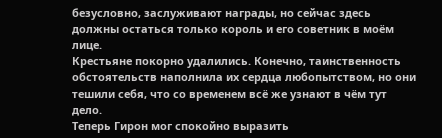безусловно, заслуживают награды, но сейчас здесь должны остаться только король и его советник в моём лице.
Крестьяне покорно удалились. Конечно, таинственность обстоятельств наполнила их сердца любопытством, но они тешили себя, что со временем всё же узнают в чём тут дело.
Теперь Гирон мог спокойно выразить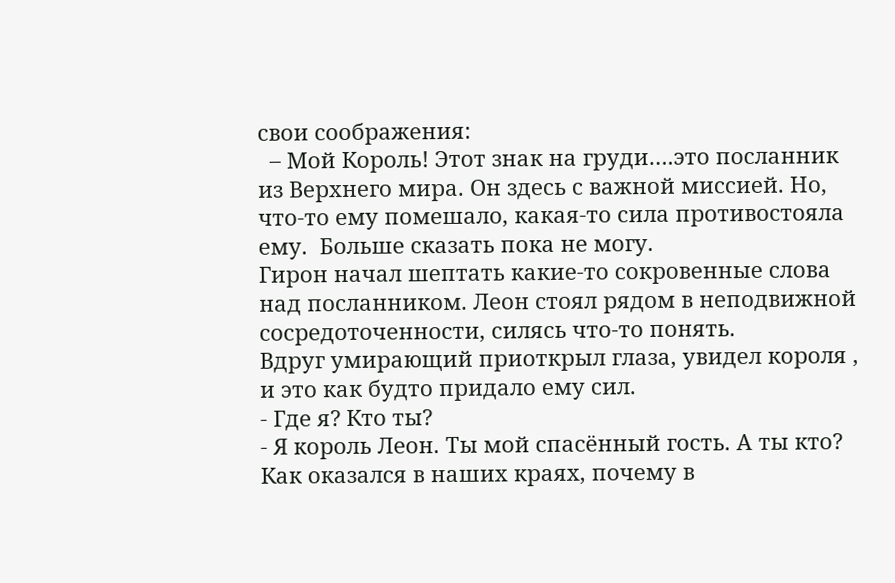свои соображения:
  – Мой Король! Этот знак на груди….это посланник из Верхнего мира. Он здесь с важной миссией. Но, что-то ему помешало, какая-то сила противостояла ему.  Больше сказать пока не могу.
Гирон начал шептать какие-то сокровенные слова над посланником. Леон стоял рядом в неподвижной сосредоточенности, силясь что-то понять.
Вдруг умирающий приоткрыл глаза, увидел короля , и это как будто придало ему сил.
- Где я? Кто ты?
- Я король Леон. Ты мой спасённый гость. А ты кто?  Как оказался в наших краях, почему в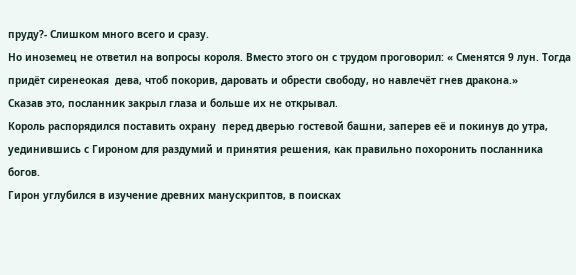пруду?- Слишком много всего и сразу.
Но иноземец не ответил на вопросы короля. Вместо этого он с трудом проговорил: « Сменятся 9 лун. Тогда придёт сиренеокая  дева, чтоб покорив, даровать и обрести свободу, но навлечёт гнев дракона.»
Сказав это, посланник закрыл глаза и больше их не открывал.
Король распорядился поставить охрану  перед дверью гостевой башни, заперев её и покинув до утра, уединившись с Гироном для раздумий и принятия решения, как правильно похоронить посланника богов.
Гирон углубился в изучение древних манускриптов, в поисках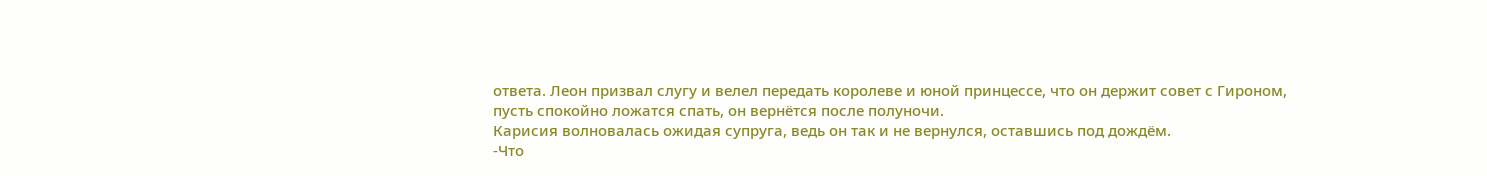ответа. Леон призвал слугу и велел передать королеве и юной принцессе, что он держит совет с Гироном, пусть спокойно ложатся спать, он вернётся после полуночи.
Карисия волновалась ожидая супруга, ведь он так и не вернулся, оставшись под дождём.
-Что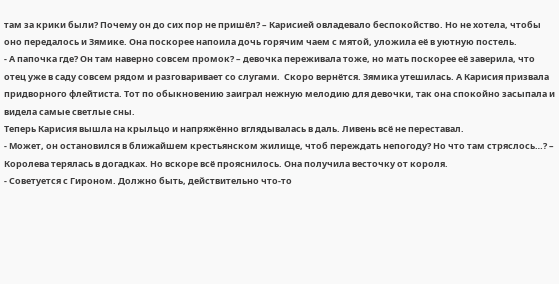там за крики были? Почему он до сих пор не пришёл? – Карисией овладевало беспокойство. Но не хотела, чтобы оно передалось и Зямике. Она поскорее напоила дочь горячим чаем с мятой, уложила её в уютную постель.
- А папочка где? Он там наверно совсем промок? – девочка переживала тоже, но мать поскорее её заверила, что отец уже в саду совсем рядом и разговаривает со слугами.  Скоро вернётся. Зямика утешилась. А Карисия призвала придворного флейтиста. Тот по обыкновению заиграл нежную мелодию для девочки, так она спокойно засыпала и видела самые светлые сны.
Теперь Карисия вышла на крыльцо и напряжённо вглядывалась в даль. Ливень всё не переставал.
- Может, он остановился в ближайшем крестьянском жилище, чтоб переждать непогоду? Но что там стряслось…? – Королева терялась в догадках. Но вскоре всё прояснилось. Она получила весточку от короля.
- Советуется с Гироном. Должно быть, действительно что-то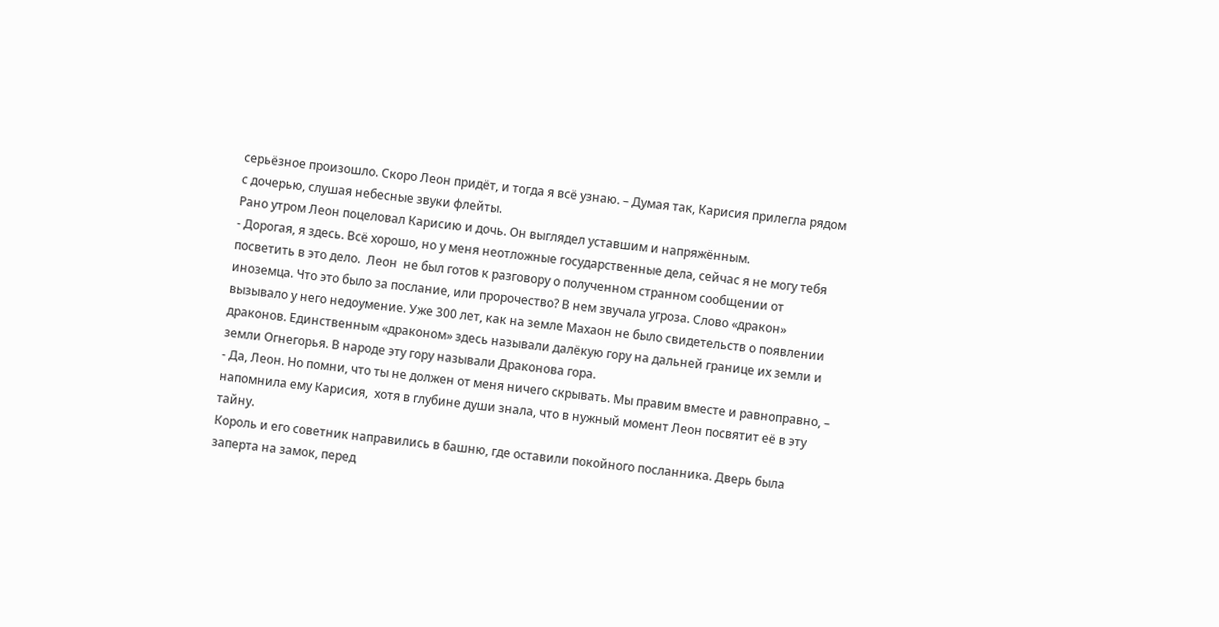серьёзное произошло. Скоро Леон придёт, и тогда я всё узнаю. – Думая так, Карисия прилегла рядом с дочерью, слушая небесные звуки флейты.
Рано утром Леон поцеловал Карисию и дочь. Он выглядел уставшим и напряжённым.
- Дорогая, я здесь. Всё хорошо, но у меня неотложные государственные дела, сейчас я не могу тебя посветить в это дело.  Леон  не был готов к разговору о полученном странном сообщении от иноземца. Что это было за послание, или пророчество? В нем звучала угроза. Слово «дракон» вызывало у него недоумение. Уже 300 лет, как на земле Махаон не было свидетельств о появлении драконов. Единственным «драконом» здесь называли далёкую гору на дальней границе их земли и земли Огнегорья. В народе эту гору называли Драконова гора.
- Да, Леон. Но помни, что ты не должен от меня ничего скрывать. Мы правим вместе и равноправно, – напомнила ему Карисия,  хотя в глубине души знала, что в нужный момент Леон посвятит её в эту тайну.
Король и его советник направились в башню, где оставили покойного посланника. Дверь была заперта на замок, перед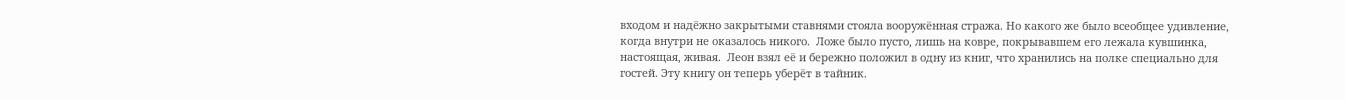входом и надёжно закрытыми ставнями стояла вооружённая стража. Но какого же было всеобщее удивление, когда внутри не оказалось никого.  Ложе было пусто, лишь на ковре, покрывавшем его лежала кувшинка, настоящая, живая.  Леон взял её и бережно положил в одну из книг, что хранились на полке специально для гостей. Эту книгу он теперь уберёт в тайник.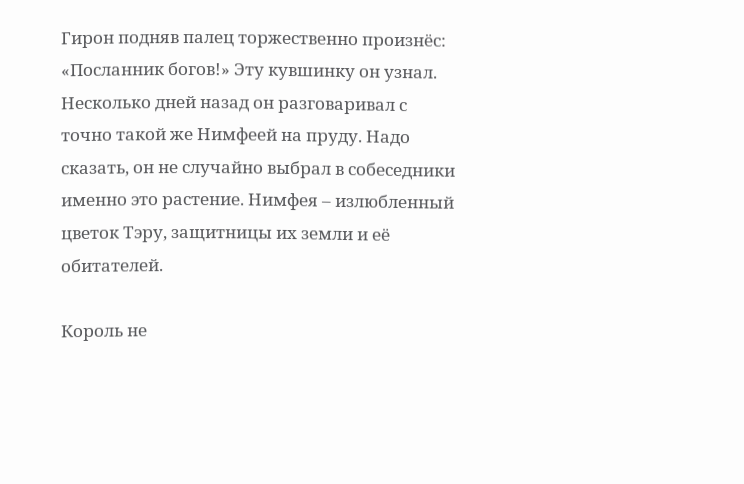Гирон подняв палец торжественно произнёс: «Посланник богов!» Эту кувшинку он узнал. Несколько дней назад он разговаривал с точно такой же Нимфеей на пруду. Надо сказать, он не случайно выбрал в собеседники именно это растение. Нимфея – излюбленный цветок Тэру, защитницы их земли и её обитателей.

Король не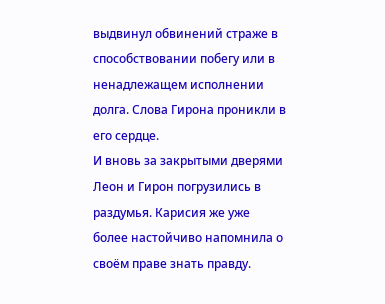выдвинул обвинений страже в способствовании побегу или в ненадлежащем исполнении долга. Слова Гирона проникли в его сердце.
И вновь за закрытыми дверями Леон и Гирон погрузились в раздумья. Карисия же уже более настойчиво напомнила о своём праве знать правду.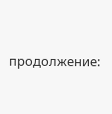продолжение: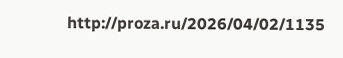http://proza.ru/2026/04/02/1135